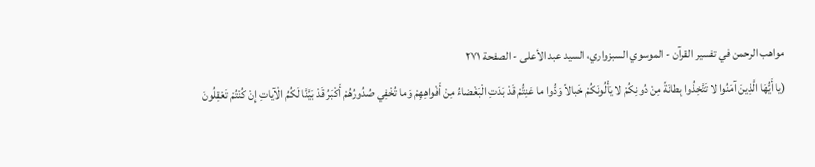مواهب الرحمن في تفسير القرآن - الموسوي السبزواري، السيد عبد الأعلى - الصفحة ٢٧١
(يا أَيُّهَا الَّذِينَ آمَنُوا لا تَتَّخِذُوا بِطانَةً مِنْ دُونِكُمْ لا يَأْلُونَكُمْ خَبالاً وَدُّوا ما عَنِتُّمْ قَدْ بَدَتِ الْبَغْضاءُ مِنْ أَفْواهِهِمْ وَما تُخْفِي صُدُورُهُمْ أَكْبَرُ قَدْ بَيَّنَّا لَكُمُ الْآياتِ إِنْ كُنْتُمْ تَعْقِلُونَ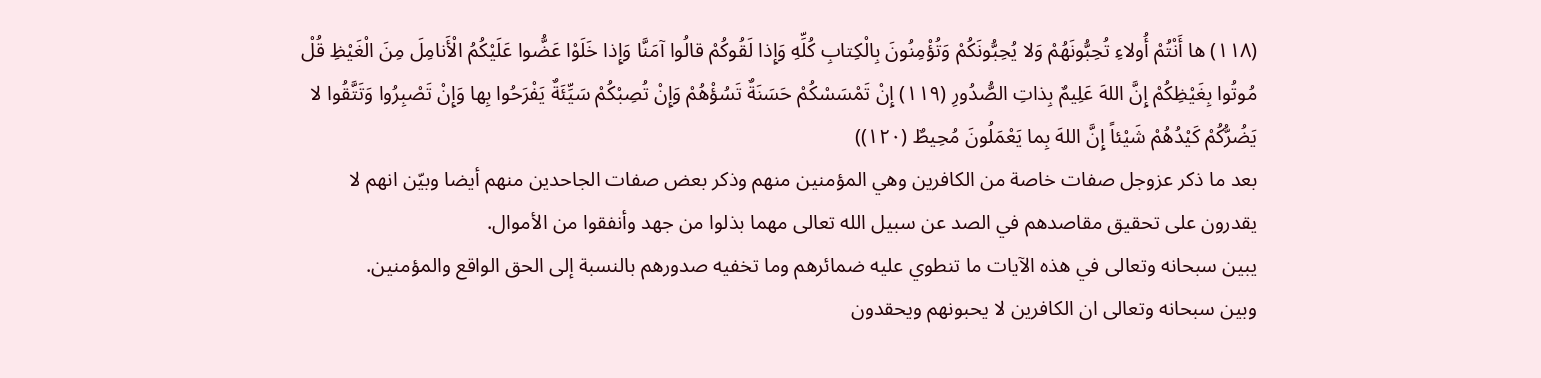(١١٨) ها أَنْتُمْ أُولاءِ تُحِبُّونَهُمْ وَلا يُحِبُّونَكُمْ وَتُؤْمِنُونَ بِالْكِتابِ كُلِّهِ وَإِذا لَقُوكُمْ قالُوا آمَنَّا وَإِذا خَلَوْا عَضُّوا عَلَيْكُمُ الْأَنامِلَ مِنَ الْغَيْظِ قُلْ مُوتُوا بِغَيْظِكُمْ إِنَّ اللهَ عَلِيمٌ بِذاتِ الصُّدُورِ (١١٩) إِنْ تَمْسَسْكُمْ حَسَنَةٌ تَسُؤْهُمْ وَإِنْ تُصِبْكُمْ سَيِّئَةٌ يَفْرَحُوا بِها وَإِنْ تَصْبِرُوا وَتَتَّقُوا لا يَضُرُّكُمْ كَيْدُهُمْ شَيْئاً إِنَّ اللهَ بِما يَعْمَلُونَ مُحِيطٌ (١٢٠))
بعد ما ذكر عزوجل صفات خاصة من الكافرين وهي المؤمنين منهم وذكر بعض صفات الجاحدين منهم أيضا وبيّن انهم لا يقدرون على تحقيق مقاصدهم في الصد عن سبيل الله تعالى مهما بذلوا من جهد وأنفقوا من الأموال.
يبين سبحانه وتعالى في هذه الآيات ما تنطوي عليه ضمائرهم وما تخفيه صدورهم بالنسبة إلى الحق الواقع والمؤمنين.
وبين سبحانه وتعالى ان الكافرين لا يحبونهم ويحقدون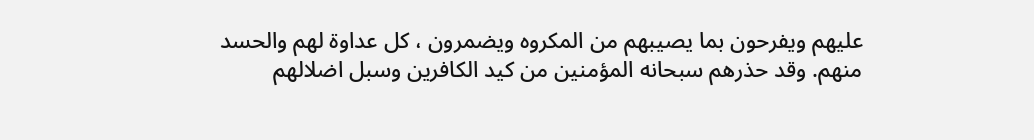عليهم ويفرحون بما يصيبهم من المكروه ويضمرون ، كل عداوة لهم والحسد منهم. وقد حذرهم سبحانه المؤمنين من كيد الكافرين وسبل اضلالهم